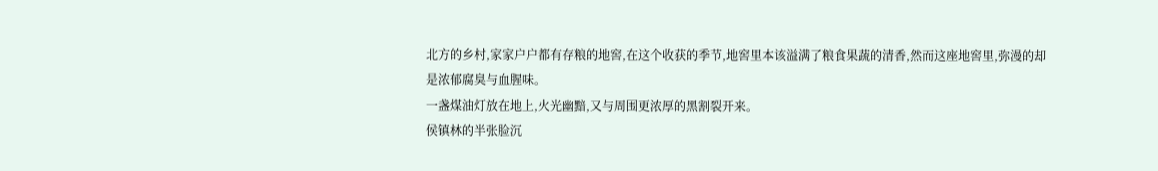北方的乡村,家家户户都有存粮的地窖,在这个收获的季节,地窖里本该溢满了粮食果蔬的清香,然而这座地窖里,弥漫的却是浓郁腐臭与血腥味。
一盏煤油灯放在地上,火光幽黯,又与周围更浓厚的黑割裂开来。
侯镇林的半张脸沉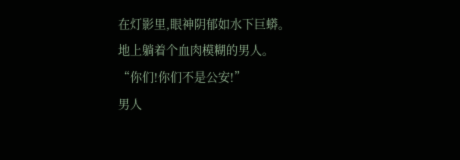在灯影里,眼神阴郁如水下巨蟒。
地上躺着个血肉模糊的男人。
“你们!你们不是公安!”
男人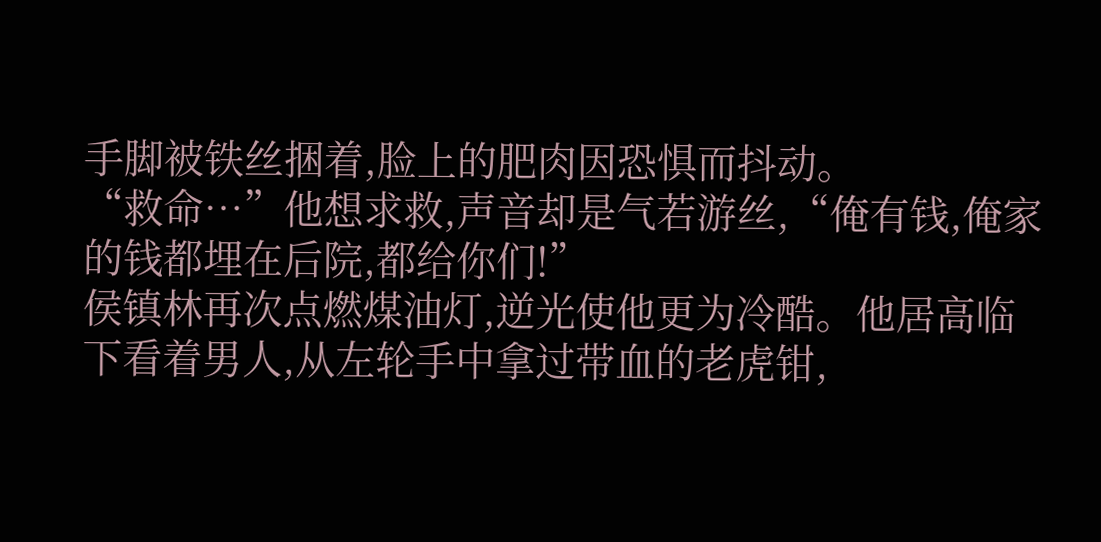手脚被铁丝捆着,脸上的肥肉因恐惧而抖动。
“救命…”他想求救,声音却是气若游丝,“俺有钱,俺家的钱都埋在后院,都给你们!”
侯镇林再次点燃煤油灯,逆光使他更为冷酷。他居高临下看着男人,从左轮手中拿过带血的老虎钳,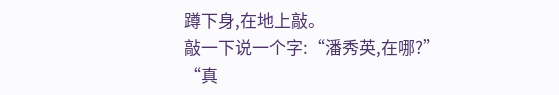蹲下身,在地上敲。
敲一下说一个字:“潘秀英,在哪?”
“真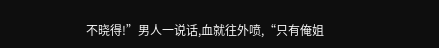不晓得!”男人一说话,血就往外喷,“只有俺姐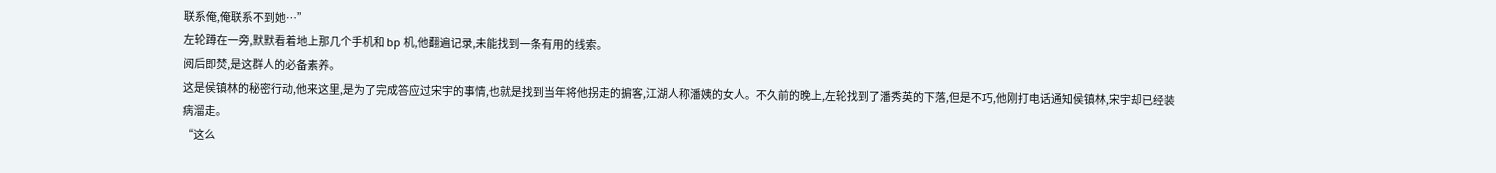联系俺,俺联系不到她…”
左轮蹲在一旁,默默看着地上那几个手机和 bp 机,他翻遍记录,未能找到一条有用的线索。
阅后即焚,是这群人的必备素养。
这是侯镇林的秘密行动,他来这里,是为了完成答应过宋宇的事情,也就是找到当年将他拐走的掮客,江湖人称潘姨的女人。不久前的晚上,左轮找到了潘秀英的下落,但是不巧,他刚打电话通知侯镇林,宋宇却已经装病溜走。
“这么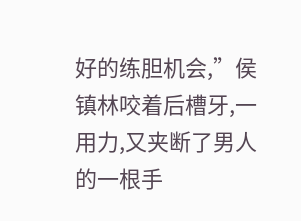好的练胆机会,”侯镇林咬着后槽牙,一用力,又夹断了男人的一根手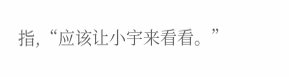指,“应该让小宇来看看。”